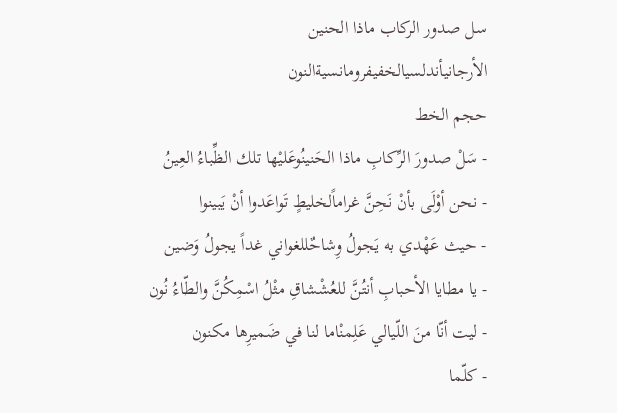سل صدور الركاب ماذا الحنين
الأرجانيأندلسيالخفيفرومانسيةالنون
حجم الخط
- سَلْ صدورَ الرِّكابِ ماذا الحَنينُوعَليْها تلك الظِّباءُ العِينُ
- نحن أوْلَى بأنْ نَحِنَّ غراماًلخليطٍ تَواعَدوا أنْ يَبينوا
- حيث عَهْدي به يَجولُ وِشاحٌللغواني غداً يجولُ وَضين
- يا مطايا الأحبابِ أنتُنَّ للعُشْشاقِ مثْلُ اسْمِكُنَّ والطّاءُ نُون
- ليت أنّا منَ اللّيالي عَلِمنْاما لنا في ضَميرِها مكنون
- كلّما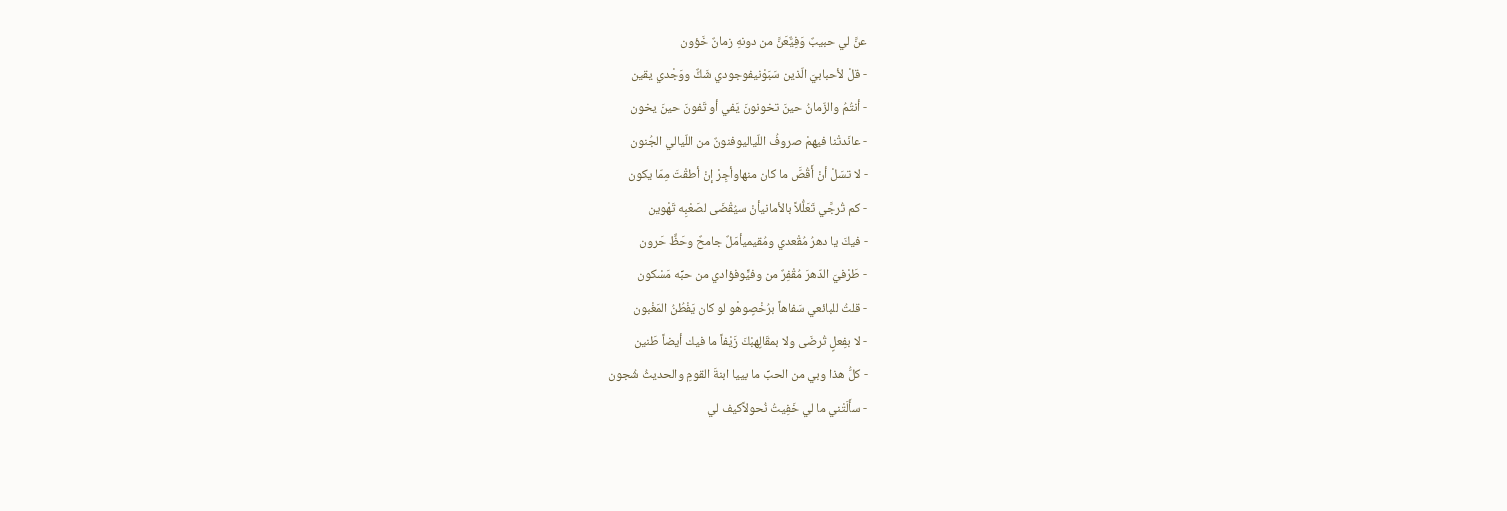عنَّ لي حبيبٌ وَفِيٌّعَنَّ من دونهِ زمانٌ خَؤون
- قلْ لأحبابيَ الّذين سَبَوْنيفوجودي شَكٌّ ووَجْدي يقين
- أنتُمُ والزّمانُ حينَ تخونونَ يَفي أو تَفونَ حينَ يخون
- عانَدتْنا فيهمْ صروفُ اللّياليوفنونٌ من اللّيالي الجُنون
- لا تسَلْ أنْ أَقُصَّ ما كان منهاوأجِرْ إنْ أطقْتَ مِمّا يكون
- كم تُرجَّي تَعَلُّلاً بالأمانيأنْ سيُقْضَى لصَعْبِه تَهْوين
- فيكَ يا دهرُ مُقْعدي ومُقيميأمَلٌ جامحٌ وحَظٌّ حَرون
- طَرْفيَ الدّهرَ مُقْفِرٌ من وفيٍّوفؤادي من حبِّه مَسْكون
- قلتُ للبائعي سَفاهاً برُخْصٍوهْو لو كان يَفْطُنُ المَغْبون
- لا بفِعلٍ تُرضَى ولا بمقَالٍهبْكَ زَيْفاً ما فيك أيضاً طَنين
- كلُّ هذا وبي من الحبِّ ما بييا ابنةَ القومِ والحديثُ شُجون
- سأَلَتْني ما لي خَفِيتُ نُحولاًكيف لي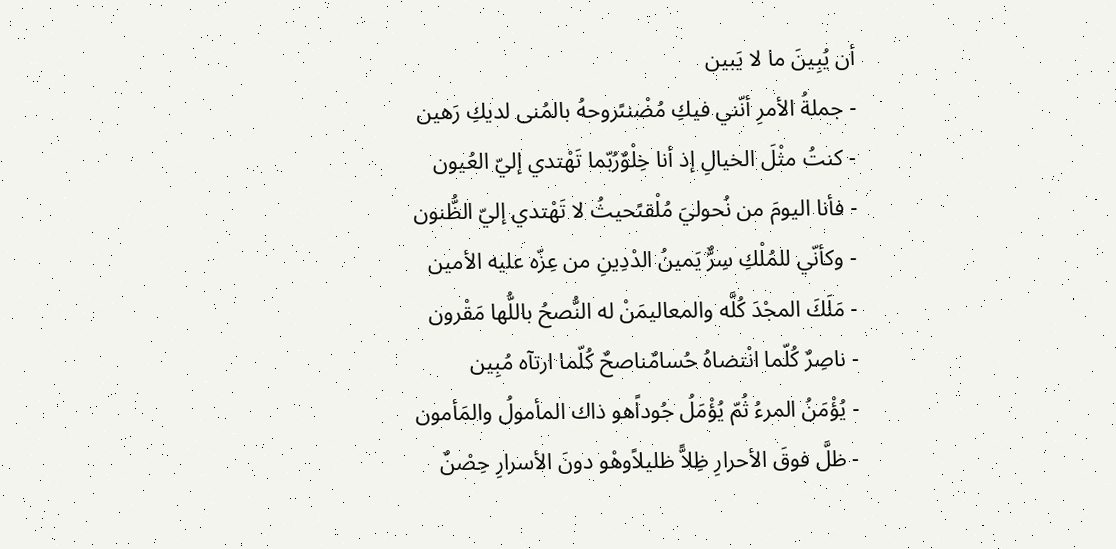أن يُبِينَ ما لا يَبين
- جملةُ الأمرِ أنّني فيكِ مُضْنىًروحهُ بالمُنى لديكِ رَهين
- كنتُ مثْلَ الخيالِ إذ أنا خِلْوٌرُبّما تَهْتدي إليّ العُيون
- فأنا اليومَ من نُحوليَ مُلْقىًحيثُ لا تَهْتدي إليّ الظُّنون
- وكأنّي للمُلْكِ سِرٌّ يَمينُ الدْدِينِ من عِزّه عليه الأمين
- مَلَكَ المجْدَ كُلَّه والمعاليمَنْ له النُّصحُ باللُّها مَقْرون
- ناصِرٌ كُلّما انْتضاهُ حُسامٌناصحٌ كُلّما ارتآه مُبِين
- يُؤْمَنُ المرءُ ثُمّ يُؤْمَلُ جُوداًهو ذاك المأمولُ والمَأمون
- ظلَّ فوقَ الأحرارِ ظِلاًّ ظليلاًوهْو دونَ الأسرارِ حِصْنٌ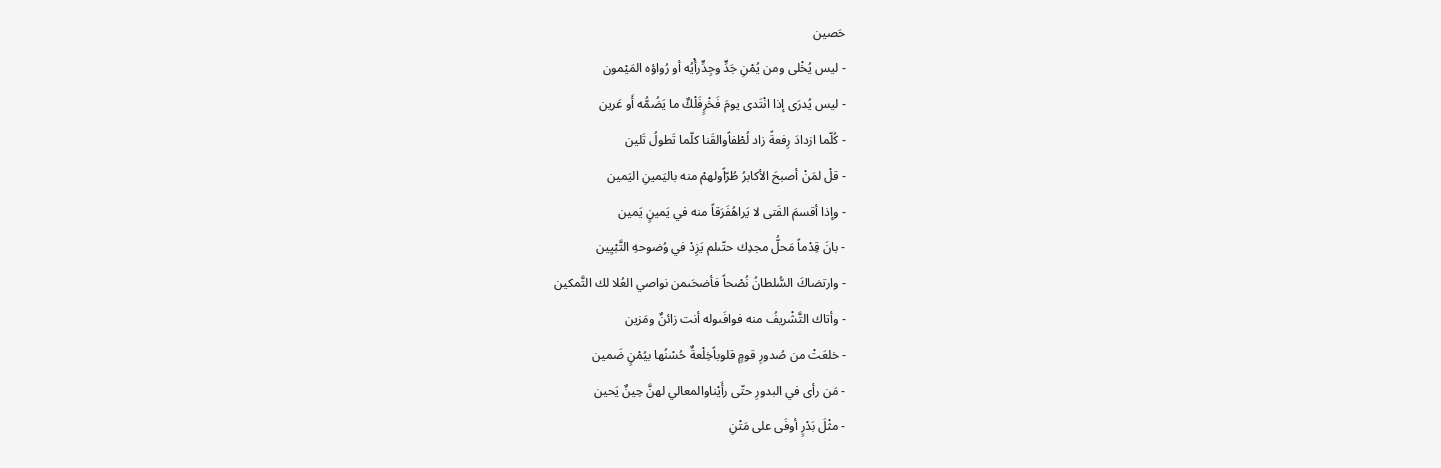حَصين
- ليس يُخْلى ومن يُمْنِ جَدٍّ وجِدٍّرأْيُه أو رُواؤه المَيْمون
- ليس يُدرَى إذا انْتَدى يومَ فَخْرٍفَلْكٌ ما يَضُمُّه أَو عَرين
- كُلّما ازدادَ رِفعةً زاد لُطْفاًوالقَنا كلّما تَطولُ تَلين
- قلْ لمَنْ أصبحَ الأكابرُ طُرّاًولهمْ منه باليَمينِ اليَمين
- وإذا أقسمَ الفَتى لا يَراهُفَرَقاً منه في يَمينٍ يَمين
- بانَ قِدْماً مَحلُّ مجدِك حتّىلم يَزِدْ في وُضوحهِ التَّبْيِين
- وارتضاكَ السُّلطانُ نُصْحاً فأضحَىمن نواصي العُلا لك التَّمكين
- وأتاك التَّشْريفُ منه فوافَىوله أنت زائنٌ ومَزين
- خلعَتْ من صُدورِ قومٍ قلوباًخِلْعةٌ حُسْنُها بيُمْنٍ ضَمين
- مَن رأى في البدورِ حتّى رأَيْناوالمعالي لهنَّ حِينٌ يَحين
- مثْلَ بَدْرٍ أوفَى على مَتْنِ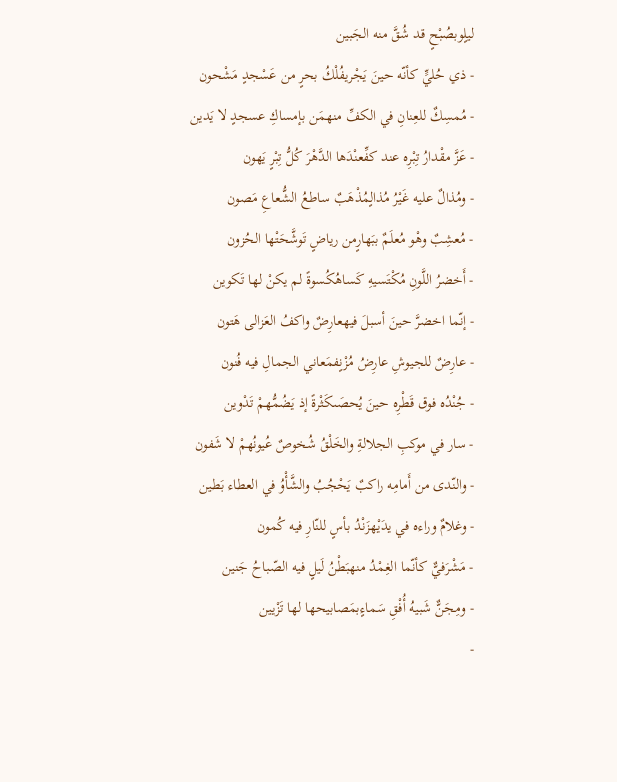ليلٍوبصُبْحٍ قد شُقَّ منه الجَبين
- ذي حُليٍّ كأنّه حينَ يَجْريفُلْكُ بحرٍ من عَسْجدٍ مَشْحون
- مُمسِكٌ للعِنانِ في الكفِّ منهمَن بإمساكِ عسجدٍ لا يَدين
- عَزَّ مقْدارُ تِبْرِه عند كفِّعنْدَها الدَّهْرَ كُلُّ تِبْرٍ يَهون
- ومُذالٌ عليه غَيْرُ مُذالٍمُذْهَبٌ ساطعُ الشُّعاعِ مَصون
- مُعشِبٌ وهْو مُعلَمٌ ببَهارٍمن رياضٍ تَوشَّحَتْها الحُزون
- أَخضرُ اللَّونِ مُكْتَسيهِ كَساهُكُسوةً لم يكنْ لها تَكوين
- إنّما اخضرَّ حينَ أسبلَ فيهعارِضٌ واكفُ العَزالى هَتون
- عارِضٌ للجيوشِ عارِضُ مُزْنٍفمَعاني الجمالِ فيه فُنون
- جُنْدُه فوق قَطْرِه حينَ يُحصَىكَثْرةً إذ يَضُمُّهمْ تَدْوين
- سار في موكبِ الجلالةِ والخَلْقُ شُخوصٌ عُيونُهمْ لا شَفون
- والنّدى من أَمامِه راكبٌ يَحْجُبُ والشَّأْوُ في العطاء بَطين
- وغلامٌ وراءه في يدَيْهزَنْدُ بأسٍ للنّارِ فيه كُمون
- مَشْرَفيٌّ كأنّما الغِمْدُ منهبَطْنُ لَيلٍ فيه الصّباحُ جَنين
- ومِجَنٌّ شَبيهُ أُفْقِ سَماءٍبمَصابيحها لها تَزْيين
-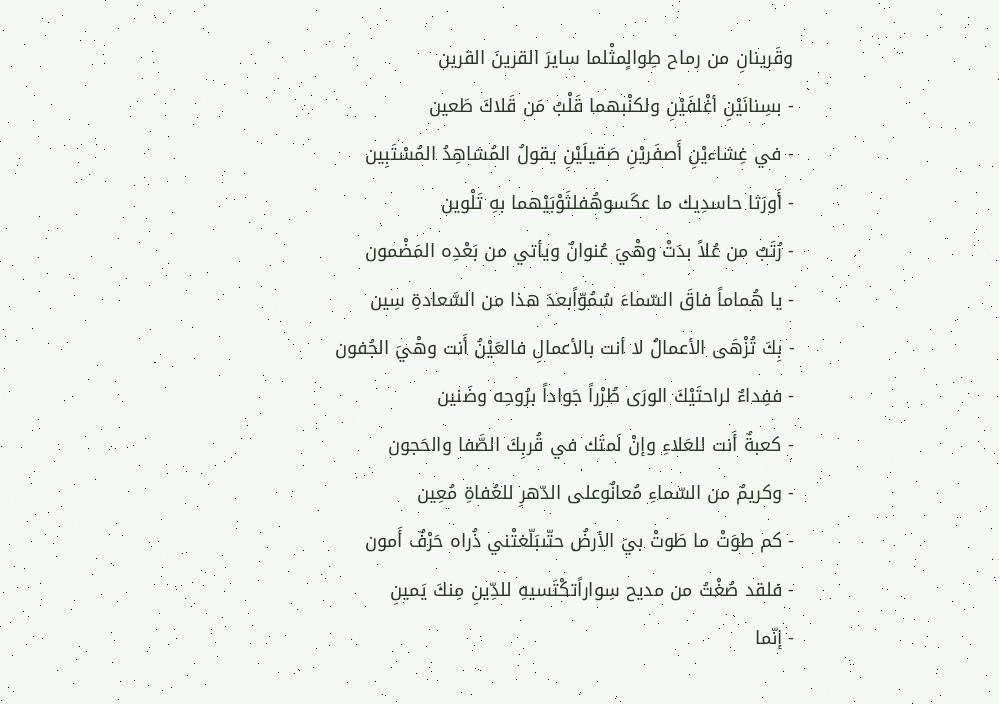وقَرينانِ من رماح طِوالٍمثْلما سايرَ القرينَ القرين
- بسِنانَيْنِ أغْلفَيْنِ ولكنْبهما قَلْبُ مَن قَلاكَ طَعين
- في غِشاءيْنِ أَصفَريْنِ صَقيلَيْنِ يقولُ المُشاهِدُ المُسْتَبِين
- أَورَثا حاسدِيك ما عكَسوهُفلثَوْبَيْهما بهِ تَلْوين
- رُتَبٌ من عُلاً بدَتْ وهْيَ عُنوانٌ ويأتي من بَعْدِه المَضْمون
- يا هُماماً فاقَ السّماءَ سُمُوّاًبعدَ هذا من السَّعادةِ سِين
- بِكَ تُزْهَى الأعمالُ لا أنت بالأعمالِ فالعَيْنُ أَنت وهْيَ الجُفون
- ففِداءٌ لراحتَيْكَ الورَى طُرْراً جَواداً برُوحِه وضَنين
- كعبةٌ أَنت للعَلاءِ وإنْ لَمتَك في قُربِكَ الصَّفا والحَجون
- وكريمٌ من السّماءِ مُعانٌوعلى الدّهرِ للعُفاةِ مُعِين
- كم طوَتْ ما طَوتْ بيَ الأرضُ حتّىبَلّغتْني ذُراه حَرْفٌ أَمون
- فلقد صُغْتُ من مديح سِواراًتكْتَسيهِ للدِّينِ مِنكَ يَمينِ
- إنّما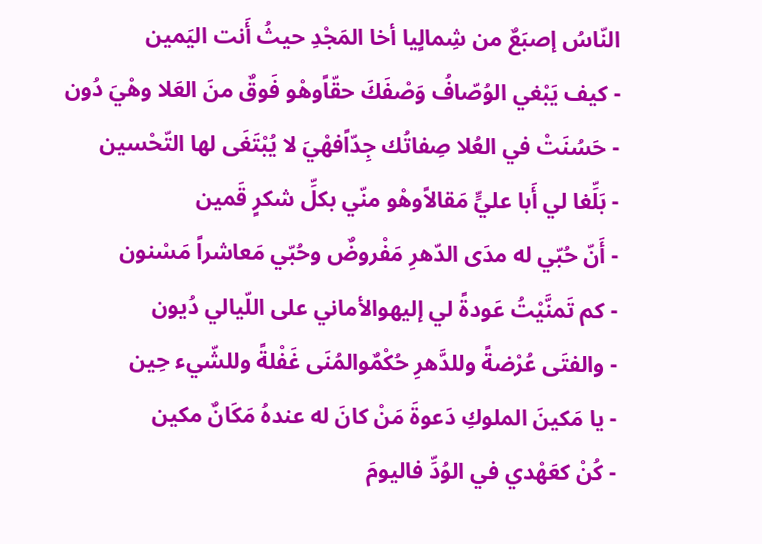النّاسُ إصبَعٌ من شِمالٍيا أخا المَجْدِ حيثُ أَنت اليَمين
- كيف يَبْغي الوُصّافُ وَصْفَكَ حقّاًوهْو فَوقٌ منَ العَلا وهْيَ دُون
- حَسُنَتْ في العُلا صِفاتُك جِدّاًفهْيَ لا يُبْتَغَى لها التّحْسين
- بَلِّغا لي أَبا عليٍّ مَقالاًوهْو منّي بكلِّ شكرٍ قَمين
- أَنّ حُبّي له مدَى الدّهرِ مَفْروضٌ وحُبّي مَعاشراً مَسْنون
- كم تَمنَّيْتُ عَودةً لي إليهوالأماني على اللّيالي دُيون
- والفتَى عُرْضةً وللدَّهرِ حُكْمٌوالمُنَى غَفْلةً وللشّيء حِين
- يا مَكينَ الملوكِ دَعوةَ مَنْ كانَ له عندهُ مَكَانٌ مكين
- كُنْ كعَهْدي في الوُدِّ فاليومَ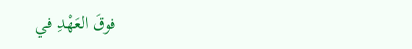فوقَ العَهْدِ في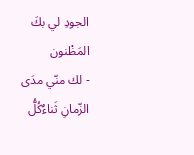الجودِ لي بكَ المَظْنون
- لك منّي مدَى الزّمانِ ثَناءٌكُلُّ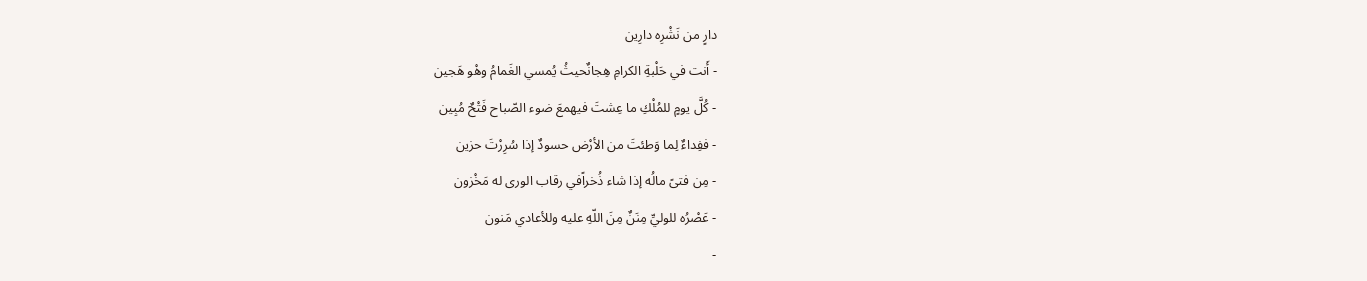دارٍ من نَشْرِه دارِين
- أَنت في حَلْبةِ الكرامِ هِجانٌحيثُ يُمسي الغَمامُ وهْو هَجين
- كُلَّ يومٍ للمُلْكِ ما عِشتَ فيهمعَ ضوء الصّباح فَتْحٌ مُبِين
- ففِداءٌ لِما وَطئتَ من الأرْض حسودٌ إذا سُرِرْتَ حزين
- مِن فتىً مالُه إذا شاء ذُخراًفي رقاب الورى له مَخْزون
- عَصْرُه للوليِّ مِنَنٌ مِنَ اللّهِ عليه وللأعادي مَنون
-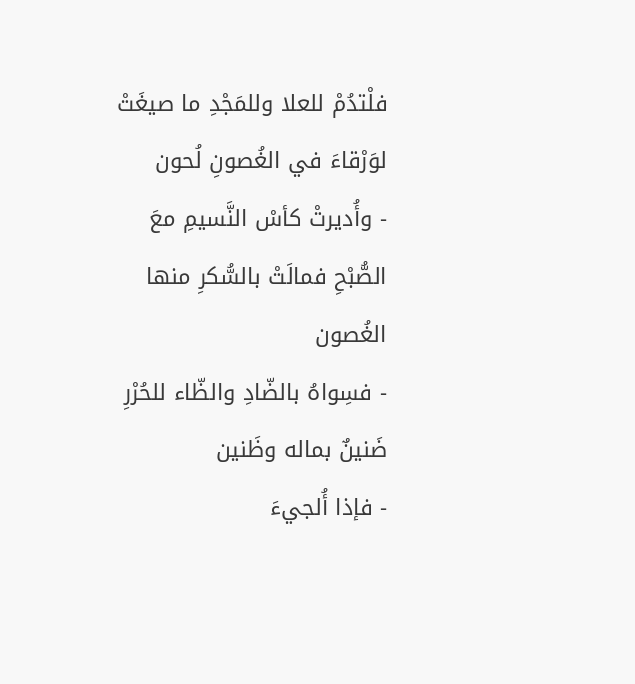فلْتدُمْ للعلا وللمَجْدِ ما صيغَتْ لوَرْقاءَ في الغُصونِ لُحون
- وأُديرتْ كأسْ النَّسيمِ معَ الصُّبْحِ فمالَتْ بالسُّكرِ منها الغُصون
- فسِواهُ بالضّادِ والظّاء للحُرْرِ ضَنينٌ بماله وظَنين
- فإذا أُلجيءَ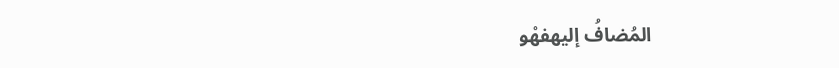المُضافُ إليهفهْو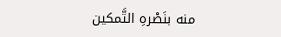منه بنَصْرهِ التَّمكين